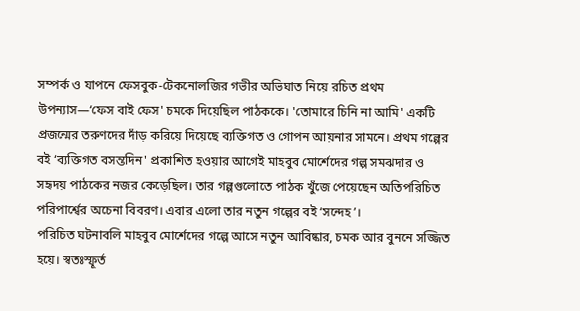সম্পর্ক ও যাপনে ফেসবুক-টেকনোলজির গভীর অভিঘাত নিয়ে রচিত প্রথম উপন্যাস—‘ফেস বাই ফেস' চমকে দিয়েছিল পাঠককে। 'তোমারে চিনি না আমি' একটি প্রজন্মের তরুণদের দাঁড় করিয়ে দিয়েছে ব্যক্তিগত ও গোপন আয়নার সামনে। প্রথম গল্পের বই ‘ব্যক্তিগত বসন্তদিন' প্রকাশিত হওয়ার আগেই মাহবুব মোর্শেদের গল্প সমঝদার ও সহৃদয় পাঠকের নজর কেড়েছিল। তার গল্পগুলোতে পাঠক খুঁজে পেয়েছেন অতিপরিচিত পরিপার্শ্বের অচেনা বিবরণ। এবার এলো তার নতুন গল্পের বই ‘সন্দেহ’।
পরিচিত ঘটনাবলি মাহবুব মোর্শেদের গল্পে আসে নতুন আবিষ্কার, চমক আর বুননে সজ্জিত হয়ে। স্বতঃস্ফূর্ত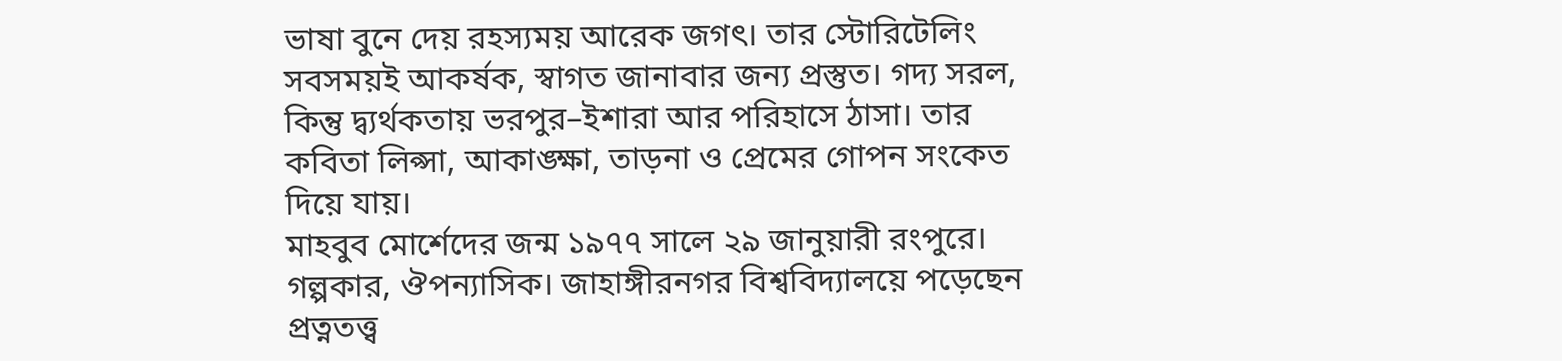ভাষা বুনে দেয় রহস্যময় আরেক জগৎ। তার স্টোরিটেলিং সবসময়ই আকর্ষক, স্বাগত জানাবার জন্য প্রস্তুত। গদ্য সরল, কিন্তু দ্ব্যর্থকতায় ভরপুর–ইশারা আর পরিহাসে ঠাসা। তার কবিতা লিপ্সা, আকাঙ্ক্ষা, তাড়না ও প্রেমের গোপন সংকেত দিয়ে যায়।
মাহবুব মোর্শেদের জন্ম ১৯৭৭ সালে ২৯ জানুয়ারী রংপুরে। গল্পকার, ঔপন্যাসিক। জাহাঙ্গীরনগর বিশ্ববিদ্যালয়ে পড়েছেন প্রত্নতত্ত্ব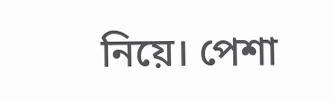নিয়ে। পেশা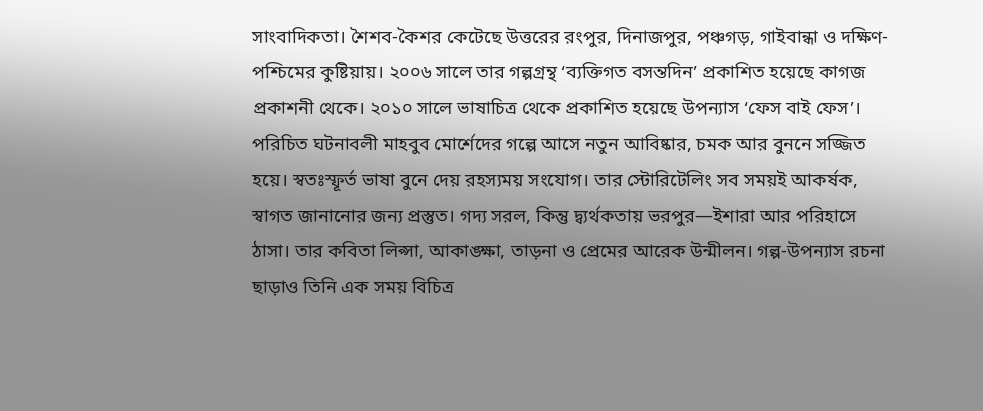সাংবাদিকতা। শৈশব-কৈশর কেটেছে উত্তরের রংপুর, দিনাজপুর, পঞ্চগড়, গাইবান্ধা ও দক্ষিণ-পশ্চিমের কুষ্টিয়ায়। ২০০৬ সালে তার গল্পগ্রন্থ ‘ব্যক্তিগত বসন্তদিন’ প্রকাশিত হয়েছে কাগজ প্রকাশনী থেকে। ২০১০ সালে ভাষাচিত্র থেকে প্রকাশিত হয়েছে উপন্যাস ‘ফেস বাই ফেস’।
পরিচিত ঘটনাবলী মাহবুব মোর্শেদের গল্পে আসে নতুন আবিষ্কার, চমক আর বুননে সজ্জিত হয়ে। স্বতঃস্ফূর্ত ভাষা বুনে দেয় রহস্যময় সংযোগ। তার স্টোরিটেলিং সব সময়ই আকর্ষক, স্বাগত জানানোর জন্য প্রস্তুত। গদ্য সরল, কিন্তু দ্ব্যর্থকতায় ভরপুর—ইশারা আর পরিহাসে ঠাসা। তার কবিতা লিপ্সা, আকাঙ্ক্ষা, তাড়না ও প্রেমের আরেক উন্মীলন। গল্প-উপন্যাস রচনা ছাড়াও তিনি এক সময় বিচিত্র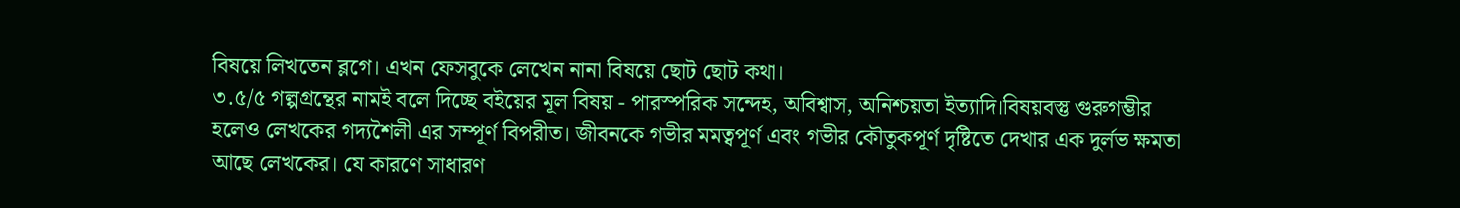বিষয়ে লিখতেন ব্লগে। এখন ফেসবুকে লেখেন নানা বিষয়ে ছোট ছোট কথা।
৩.৫/৫ গল্পগ্রন্থের নামই বলে দিচ্ছে বইয়ের মূল বিষয় - পারস্পরিক সন্দেহ, অবিশ্বাস, অনিশ্চয়তা ইত্যাদি।বিষয়বস্তু গুরুগম্ভীর হলেও লেখকের গদ্যশৈলী এর সম্পূর্ণ বিপরীত। জীবনকে গভীর মমত্বপূর্ণ এবং গভীর কৌতুকপূর্ণ দৃষ্টিতে দেখার এক দুর্লভ ক্ষমতা আছে লেখকের। যে কারণে সাধারণ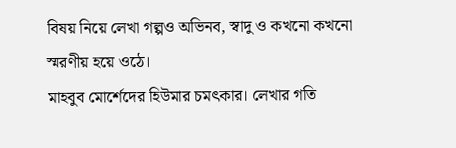বিষয় নিয়ে লেখা গল্পও অভিনব, স্বাদু ও কখনো কখনো স্মরণীয় হয়ে ওঠে।
মাহবুব মোর্শেদের হিউমার চমৎকার। লেখার গতি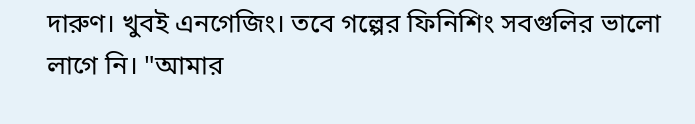দারুণ। খুবই এনগেজিং। তবে গল্পের ফিনিশিং সবগুলির ভালো লাগে নি। "আমার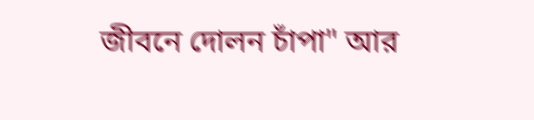জীবনে দোলন চাঁপা" আর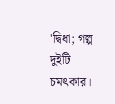'দ্বিধা; গল্প দুইটি চমৎকার।